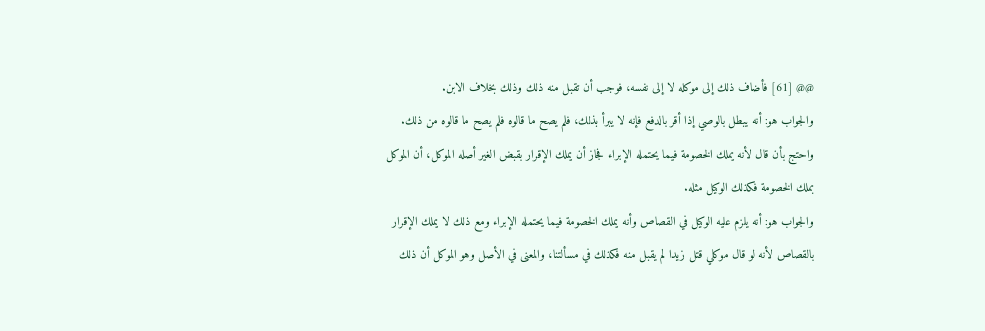@@ [61] فأضاف ذلك إلى موكله لا إلى نفسه، فوجب أن تقبل منه ذلك وذلك بخلاف الابن.
والجواب هو: أنه يبطل بالوصي إذا أقر بالدفع فإنه لا يبرأ بذلك، فلم يصح ما قالوه فلم يصح ما قالوه من ذلك.
واحتج بأن قال لأنه يملك الخصومة فيما يحتمله الإبراء فجاز أن يملك الإقرار بقبض الغير أصله الموكل، أن الموكل بملك الخصومة فكذلك الوكيل مثله.
والجواب هو: أنه يلزم عليه الوكيل في القصاص وأنه يملك الخصومة فيما يحتمله الإبراء ومع ذلك لا يملك الإقرار بالقصاص لأنه لو قال موكلي قتل زيدا لم يقبل منه فكذلك في مسألتنا، والمعنى في الأصل وهو الموكل أن ذلك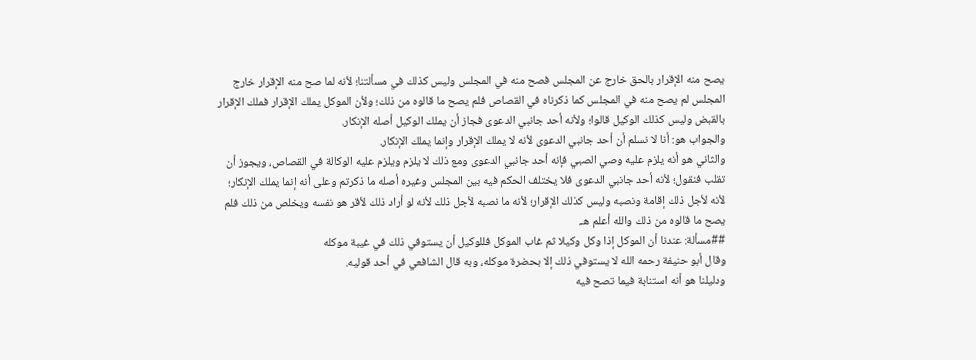يصح منه الإقرار بالحق خارج عن المجلس فصح منه في المجلس وليس كذلك في مسألتنا؛ لأنه لما صح منه الإقرار خارج المجلس لم يصح منه في المجلس كما ذكرناه في القصاص فلم يصح ما قالوه من ذلك؛ ولأن الموكل يملك الإقرار فملك الإقرار بالقبض وليس كذلك الوكيل قالوا؛ ولأنه أحد جانبي الدعوى فجاز أن يملك الوكيل أصله الإنكار.
والجواب هو: أنا لا نسلم أن أحد جانبي الدعوى لأنه لا يملك الإقرار وإنما يملك الإنكار.
والثاني هو أنه يلزم عليه وصي الصبي فإنه أحد جانبي الدعوى ومع ذلك لا يلزم ويلزم عليه الوكالة في القصاص، ويجوز أن تقلب فنقول؛ لأنه أحد جانبي الدعوى فلا يختلف الحكم فيه بين المجلس وغيره أصله ما ذكرتم وعلى أنه إنما يملك الإنكار؛ لأنه لأجل ذلك إقامة ونصبه وليس كذلك الإقرار؛ لأنه ما نصبه لأجل ذلك لأنه لو أراد ذلك لأقر هو نفسه ويخلص من ذلك فلم يصح ما قالوه من ذلك والله أعلم هـ.
##مسألة: عندنا أن الموكل إذا وكل وكيلا ثم غاب الموكل فللوكيل أن يستوفي ذلك في غيبة موكله
وقال أبو حنيفة رحمه الله لا يستوفي ذلك إلا بحضرة موكله، وبه قال الشافعي في أحد قوليه.
ودليلنا هو أنه استنابة فيما تصح فيه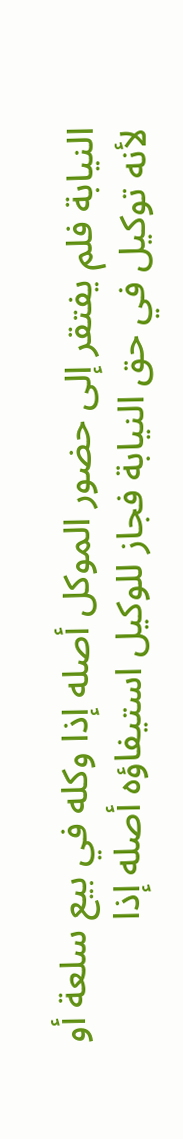النيابة فلم يفتقر إلى حضور الموكل أصله إذا وكله في بيع سلعة أو لأنه توكيل في حق النيابة فجاز للوكيل استيفاؤه أصله إذا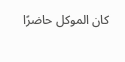كان الموكل حاضرًا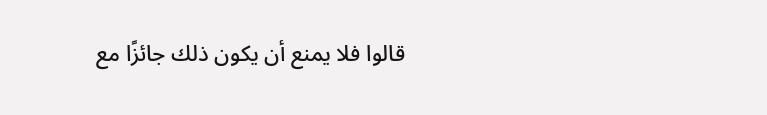قالوا فلا يمنع أن يكون ذلك جائزًا مع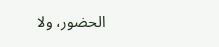الحضور، ولا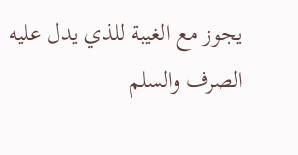يجوز مع الغيبة للذي يدل عليه الصرف والسلم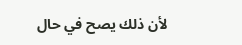لأن ذلك يصح في حال